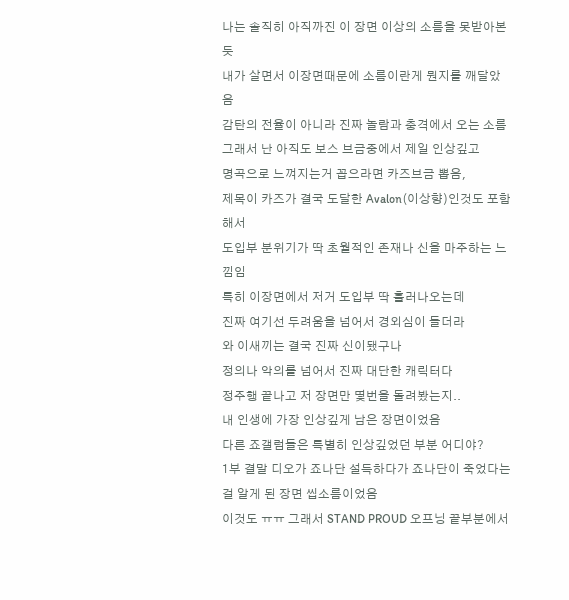나는 솔직히 아직까진 이 장면 이상의 소름을 못받아본듯
내가 살면서 이장면때문에 소름이란게 뭔지를 깨달았음
감탄의 전율이 아니라 진짜 놀람과 충격에서 오는 소름
그래서 난 아직도 보스 브금중에서 제일 인상깊고
명곡으로 느껴지는거 꼽으라면 카즈브금 뽑음,
제목이 카즈가 결국 도달한 Avalon(이상향)인것도 포함해서
도입부 분위기가 딱 초월적인 존재나 신을 마주하는 느낌임
특히 이장면에서 저거 도입부 딱 흘러나오는데
진짜 여기선 두려움을 넘어서 경외심이 들더라
와 이새끼는 결국 진짜 신이됐구나
정의나 악의를 넘어서 진짜 대단한 캐릭터다
정주행 끝나고 저 장면만 몇번을 돌려봤는지..
내 인생에 가장 인상깊게 남은 장면이었음
다른 죠갤럼들은 특별히 인상깊었던 부분 어디야?
1부 결말 디오가 죠나단 설득하다가 죠나단이 죽었다는 걸 알게 된 장면 씹소름이었음
이것도 ㅠㅠ 그래서 STAND PROUD 오프닝 끝부분에서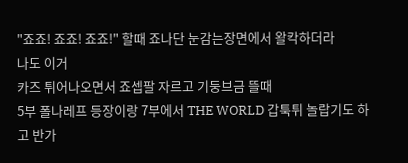"죠죠! 죠죠! 죠죠!" 할때 죠나단 눈감는장면에서 왈칵하더라
나도 이거
카즈 튀어나오면서 죠셉팔 자르고 기둥브금 뜰때
5부 폴나레프 등장이랑 7부에서 THE WORLD 갑툭튀 놀랍기도 하고 반가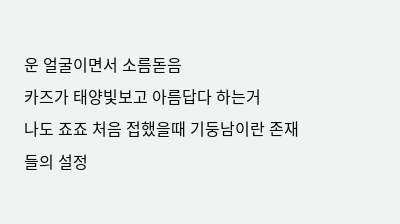운 얼굴이면서 소름돋음
카즈가 태양빛보고 아름답다 하는거
나도 죠죠 처음 접했을때 기둥남이란 존재들의 설정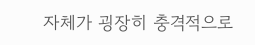자체가 굉장히 충격적으로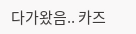다가왔음.. 카즈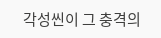각성씬이 그 충격의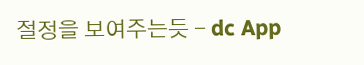절정을 보여주는듯 - dc App